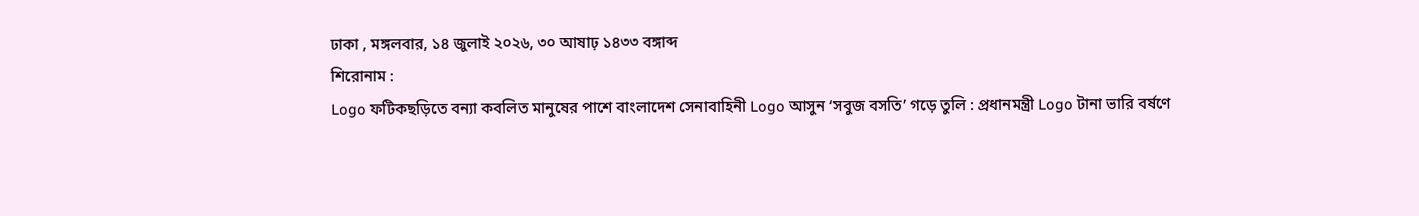ঢাকা , মঙ্গলবার, ১৪ জুলাই ২০২৬, ৩০ আষাঢ় ১৪৩৩ বঙ্গাব্দ
শিরোনাম :
Logo ফটিকছড়িতে বন্যা কবলিত মানুষের পাশে বাংলাদেশ সেনাবাহিনী Logo আসুন ‘সবুজ বসতি’ গড়ে তুলি : প্রধানমন্ত্রী Logo টানা ভারি বর্ষণে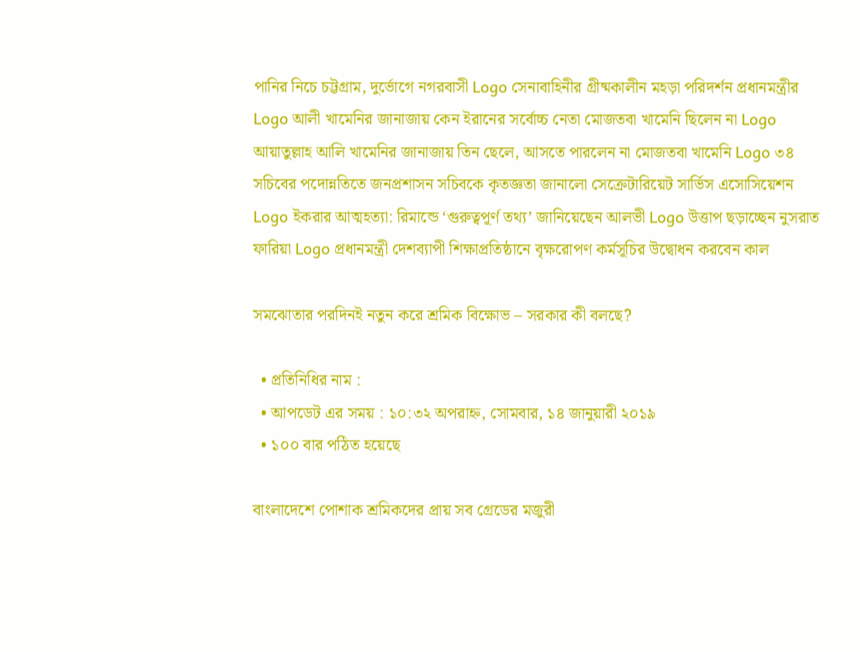পানির নিচে চট্টগ্রাম, দুর্ভোগে নগরবাসী Logo সেনাবাহিনীর গ্রীষ্মকালীন মহড়া পরিদর্শন প্রধানমন্ত্রীর Logo আলী খামেনির জানাজায় কেন ইরানের সর্বোচ্চ নেতা মোজতবা খামেনি ছিলেন না Logo আয়াতুল্লাহ আলি খামেনির জানাজায় তিন ছেলে, আসতে পারলেন না মোজতবা খামেনি Logo ৩৪ সচিবের পদোন্নতিতে জনপ্রশাসন সচিবকে কৃতজ্ঞতা জানালো সেক্রেটারিয়েট সার্ভিস এসোসিয়েশন Logo ইকরার আত্মহত্যা: রিমান্ডে ‘গুরুত্বপূর্ণ তথ্য’ জানিয়েছেন আলভী Logo উত্তাপ ছড়াচ্ছেন নুসরাত ফারিয়া Logo প্রধানমন্ত্রী দেশব্যাপী শিক্ষাপ্রতিষ্ঠানে বৃক্ষরোপণ কর্মসূচির উদ্বোধন করবেন কাল

সমঝোতার পরদিনই নতুন করে শ্রমিক বিক্ষোভ – সরকার কী বলছে?

  • প্রতিনিধির নাম :
  • আপডেট এর সময় : ১০:৩২ অপরাহ্ন, সোমবার, ১৪ জানুয়ারী ২০১৯
  • ১০০ বার পঠিত হয়েছে

বাংলাদেশে পোশাক শ্রমিকদের প্রায় সব গ্রেডের মজুরী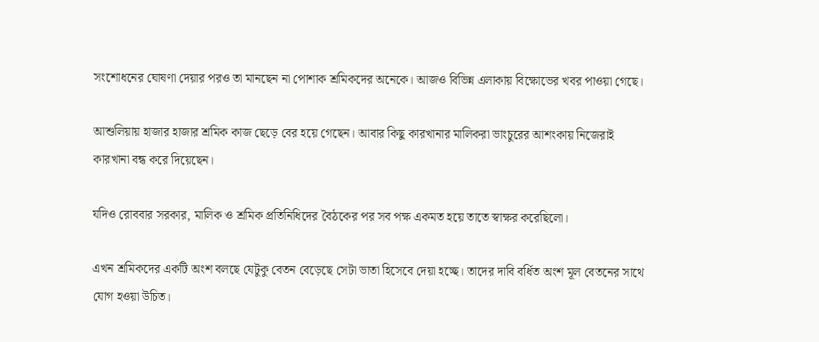সংশোধনের ঘোষণা দেয়ার পরও তা মানছেন না পোশাক শ্রমিকদের অনেকে। আজও বিভিন্ন এলাকায় বিক্ষোভের খবর পাওয়া গেছে।

আশুলিয়ায় হাজার হাজার শ্রমিক কাজ ছেড়ে বের হয়ে গেছেন। আবার কিছু কারখানার মালিকরা ভাংচুরের আশংকায় নিজেরাই কারখানা বন্ধ করে দিয়েছেন।

যদিও রোববার সরকার, মালিক ও শ্রমিক প্রতিনিধিদের বৈঠকের পর সব পক্ষ একমত হয়ে তাতে স্বাক্ষর করেছিলো।

এখন শ্রমিকদের একটি অংশ বলছে যেটুকু বেতন বেড়েছে সেটা ভাতা হিসেবে দেয়া হচ্ছে। তাদের দাবি বর্ধিত অংশ মূল বেতনের সাথে যোগ হওয়া উচিত।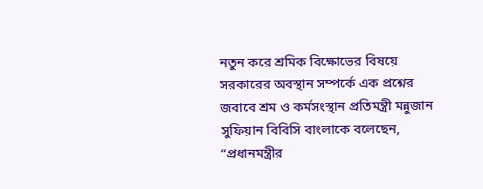নতুন করে শ্রমিক বিক্ষোভের বিষয়ে সরকারের অবস্থান সম্পর্কে এক প্রশ্নের জবাবে শ্রম ও কর্মসংস্থান প্রতিমন্ত্রী মন্নুজান সুফিয়ান বিবিসি বাংলাকে বলেছেন, “প্রধানমন্ত্রীর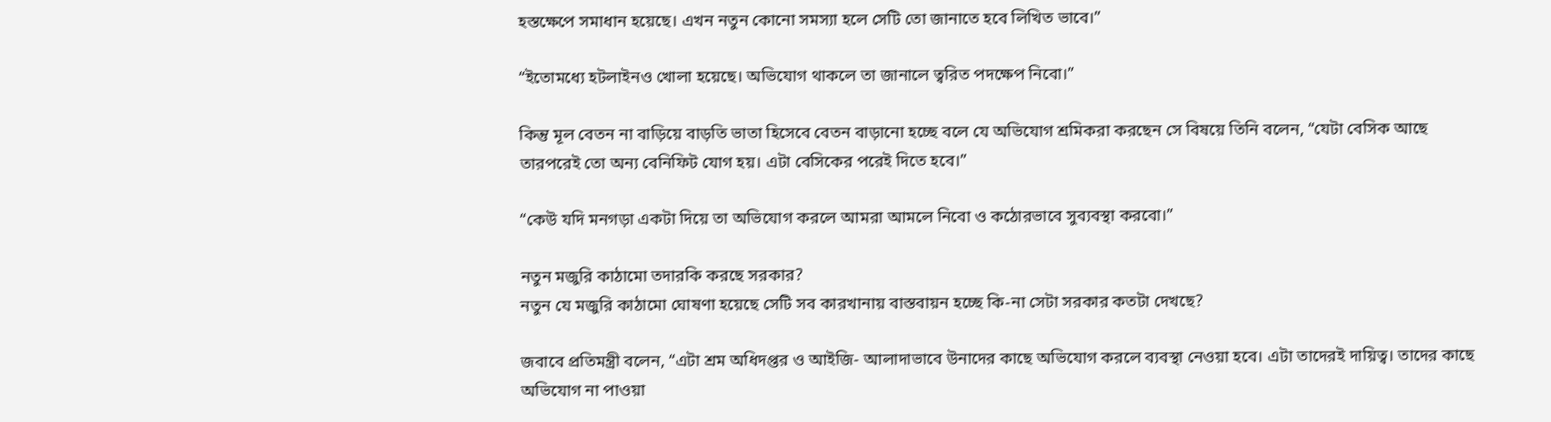হস্তক্ষেপে সমাধান হয়েছে। এখন নতুন কোনো সমস্যা হলে সেটি তো জানাতে হবে লিখিত ভাবে।”

“ইতোমধ্যে হটলাইনও খোলা হয়েছে। অভিযোগ থাকলে তা জানালে ত্বরিত পদক্ষেপ নিবো।”

কিন্তু মূল বেতন না বাড়িয়ে বাড়তি ভাতা হিসেবে বেতন বাড়ানো হচ্ছে বলে যে অভিযোগ শ্রমিকরা করছেন সে বিষয়ে তিনি বলেন, “যেটা বেসিক আছে তারপরেই তো অন্য বেনিফিট যোগ হয়। এটা বেসিকের পরেই দিতে হবে।”

“কেউ যদি মনগড়া একটা দিয়ে তা অভিযোগ করলে আমরা আমলে নিবো ও কঠোরভাবে সুব্যবস্থা করবো।”

নতুন মজুরি কাঠামো তদারকি করছে সরকার?
নতুন যে মজুরি কাঠামো ঘোষণা হয়েছে সেটি সব কারখানায় বাস্তবায়ন হচ্ছে কি-না সেটা সরকার কতটা দেখছে?

জবাবে প্রতিমন্ত্রী বলেন, “এটা শ্রম অধিদপ্তর ও আইজি- আলাদাভাবে উনাদের কাছে অভিযোগ করলে ব্যবস্থা নেওয়া হবে। এটা তাদেরই দায়িত্ব। তাদের কাছে অভিযোগ না পাওয়া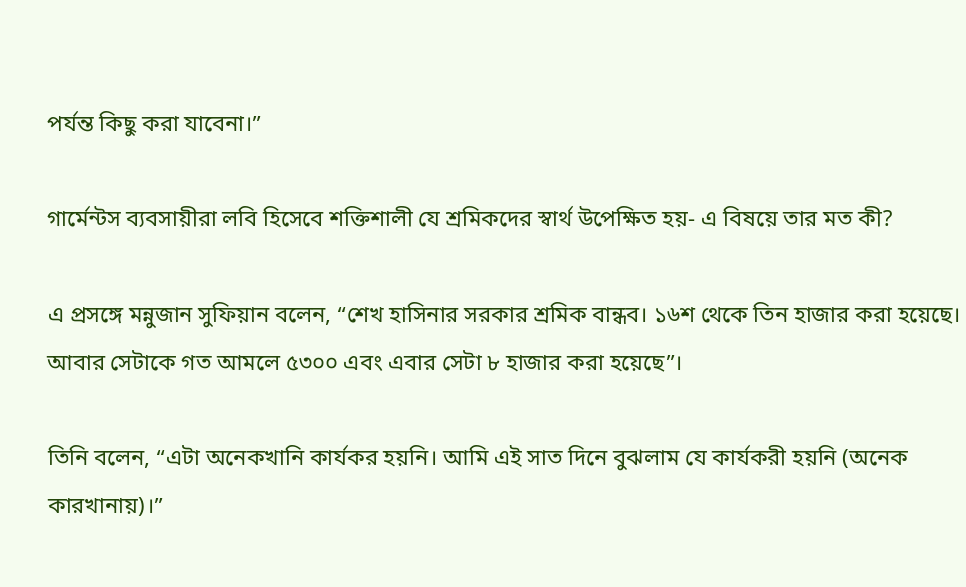পর্যন্ত কিছু করা যাবেনা।”

গার্মেন্টস ব্যবসায়ীরা লবি হিসেবে শক্তিশালী যে শ্রমিকদের স্বার্থ উপেক্ষিত হয়- এ বিষয়ে তার মত কী?

এ প্রসঙ্গে মন্নুজান সুফিয়ান বলেন, “শেখ হাসিনার সরকার শ্রমিক বান্ধব। ১৬শ থেকে তিন হাজার করা হয়েছে। আবার সেটাকে গত আমলে ৫৩০০ এবং এবার সেটা ৮ হাজার করা হয়েছে”।

তিনি বলেন, “এটা অনেকখানি কার্যকর হয়নি। আমি এই সাত দিনে বুঝলাম যে কার্যকরী হয়নি (অনেক কারখানায়)।”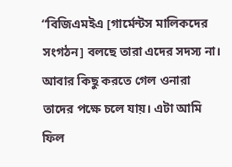“বিজিএমইএ [গার্মেন্টস মালিকদের সংগঠন] বলছে তারা এদের সদস্য না। আবার কিছু করতে গেল ওনারা তাদের পক্ষে চলে যায়। এটা আমি ফিল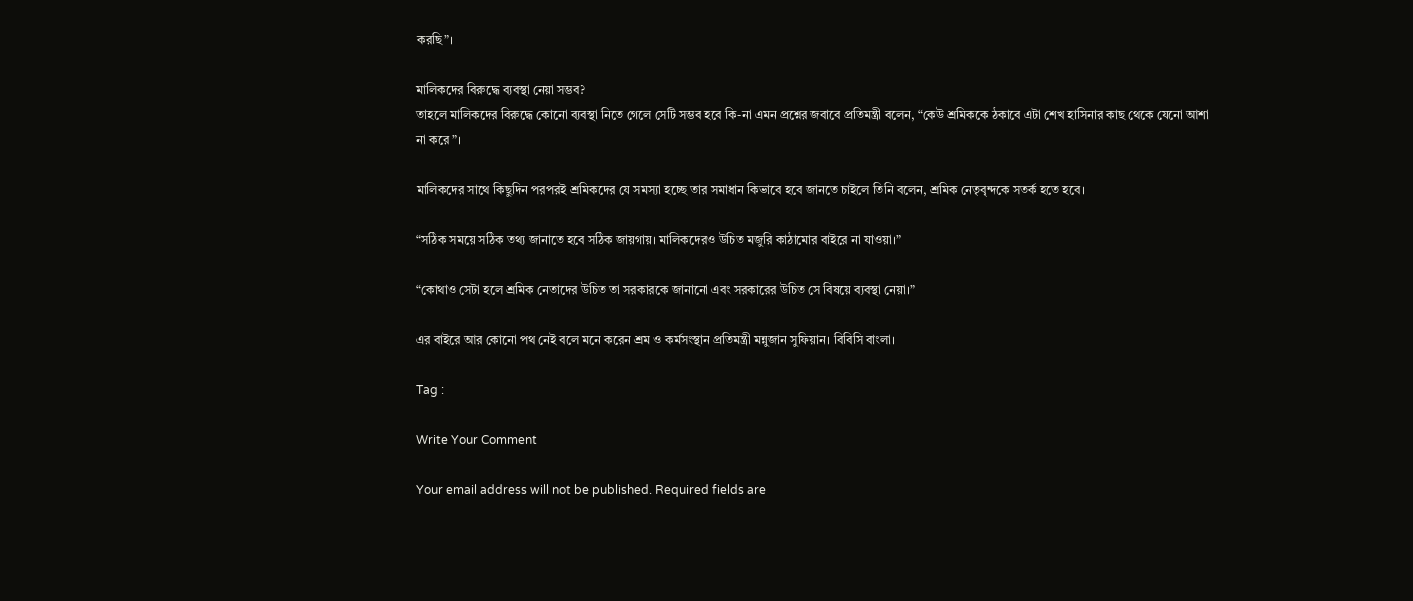করছি”।

মালিকদের বিরুদ্ধে ব্যবস্থা নেয়া সম্ভব?
তাহলে মালিকদের বিরুদ্ধে কোনো ব্যবস্থা নিতে গেলে সেটি সম্ভব হবে কি-না এমন প্রশ্নের জবাবে প্রতিমন্ত্রী বলেন, “কেউ শ্রমিককে ঠকাবে এটা শেখ হাসিনার কাছ থেকে যেনো আশা না করে”।

মালিকদের সাথে কিছুদিন পরপরই শ্রমিকদের যে সমস্যা হচ্ছে তার সমাধান কিভাবে হবে জানতে চাইলে তিনি বলেন, শ্রমিক নেতৃবৃন্দকে সতর্ক হতে হবে।

“সঠিক সময়ে সঠিক তথ্য জানাতে হবে সঠিক জায়গায়। মালিকদেরও উচিত মজুরি কাঠামোর বাইরে না যাওয়া।”

“কোথাও সেটা হলে শ্রমিক নেতাদের উচিত তা সরকারকে জানানো এবং সরকারের উচিত সে বিষয়ে ব্যবস্থা নেয়া।”

এর বাইরে আর কোনো পথ নেই বলে মনে করেন শ্রম ও কর্মসংস্থান প্রতিমন্ত্রী মন্নুজান সুফিয়ান। বিবিসি বাংলা।

Tag :

Write Your Comment

Your email address will not be published. Required fields are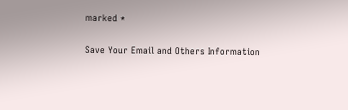marked *

Save Your Email and Others Information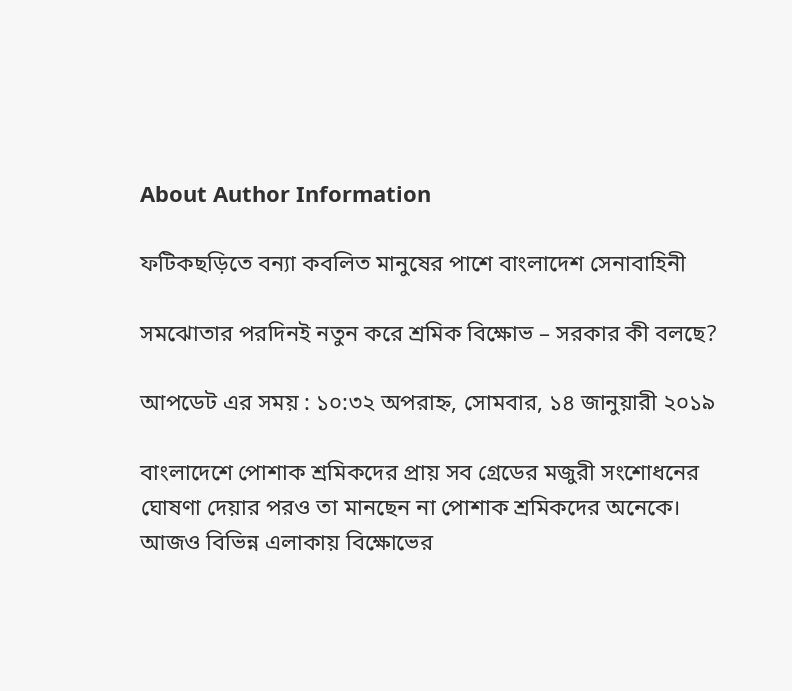About Author Information

ফটিকছড়িতে বন্যা কবলিত মানুষের পাশে বাংলাদেশ সেনাবাহিনী

সমঝোতার পরদিনই নতুন করে শ্রমিক বিক্ষোভ – সরকার কী বলছে?

আপডেট এর সময় : ১০:৩২ অপরাহ্ন, সোমবার, ১৪ জানুয়ারী ২০১৯

বাংলাদেশে পোশাক শ্রমিকদের প্রায় সব গ্রেডের মজুরী সংশোধনের ঘোষণা দেয়ার পরও তা মানছেন না পোশাক শ্রমিকদের অনেকে। আজও বিভিন্ন এলাকায় বিক্ষোভের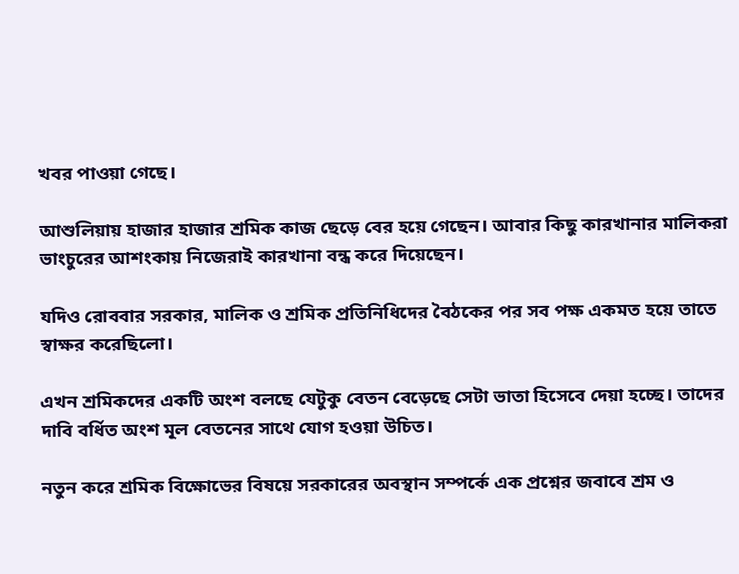খবর পাওয়া গেছে।

আশুলিয়ায় হাজার হাজার শ্রমিক কাজ ছেড়ে বের হয়ে গেছেন। আবার কিছু কারখানার মালিকরা ভাংচুরের আশংকায় নিজেরাই কারখানা বন্ধ করে দিয়েছেন।

যদিও রোববার সরকার, মালিক ও শ্রমিক প্রতিনিধিদের বৈঠকের পর সব পক্ষ একমত হয়ে তাতে স্বাক্ষর করেছিলো।

এখন শ্রমিকদের একটি অংশ বলছে যেটুকু বেতন বেড়েছে সেটা ভাতা হিসেবে দেয়া হচ্ছে। তাদের দাবি বর্ধিত অংশ মূল বেতনের সাথে যোগ হওয়া উচিত।

নতুন করে শ্রমিক বিক্ষোভের বিষয়ে সরকারের অবস্থান সম্পর্কে এক প্রশ্নের জবাবে শ্রম ও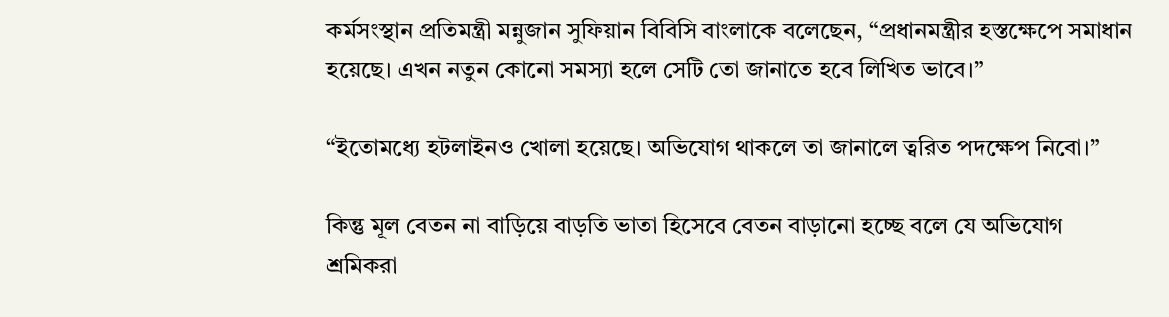কর্মসংস্থান প্রতিমন্ত্রী মন্নুজান সুফিয়ান বিবিসি বাংলাকে বলেছেন, “প্রধানমন্ত্রীর হস্তক্ষেপে সমাধান হয়েছে। এখন নতুন কোনো সমস্যা হলে সেটি তো জানাতে হবে লিখিত ভাবে।”

“ইতোমধ্যে হটলাইনও খোলা হয়েছে। অভিযোগ থাকলে তা জানালে ত্বরিত পদক্ষেপ নিবো।”

কিন্তু মূল বেতন না বাড়িয়ে বাড়তি ভাতা হিসেবে বেতন বাড়ানো হচ্ছে বলে যে অভিযোগ শ্রমিকরা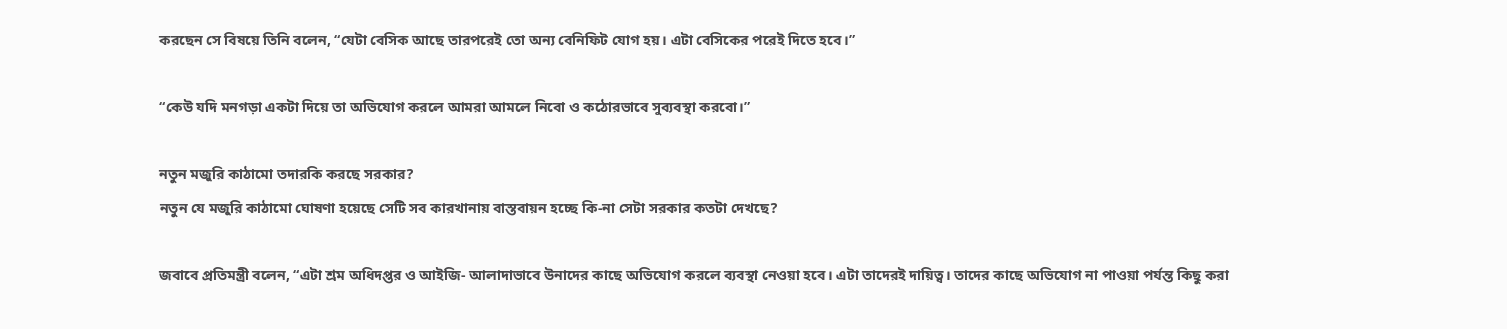করছেন সে বিষয়ে তিনি বলেন, “যেটা বেসিক আছে তারপরেই তো অন্য বেনিফিট যোগ হয়। এটা বেসিকের পরেই দিতে হবে।”

“কেউ যদি মনগড়া একটা দিয়ে তা অভিযোগ করলে আমরা আমলে নিবো ও কঠোরভাবে সুব্যবস্থা করবো।”

নতুন মজুরি কাঠামো তদারকি করছে সরকার?
নতুন যে মজুরি কাঠামো ঘোষণা হয়েছে সেটি সব কারখানায় বাস্তবায়ন হচ্ছে কি-না সেটা সরকার কতটা দেখছে?

জবাবে প্রতিমন্ত্রী বলেন, “এটা শ্রম অধিদপ্তর ও আইজি- আলাদাভাবে উনাদের কাছে অভিযোগ করলে ব্যবস্থা নেওয়া হবে। এটা তাদেরই দায়িত্ব। তাদের কাছে অভিযোগ না পাওয়া পর্যন্ত কিছু করা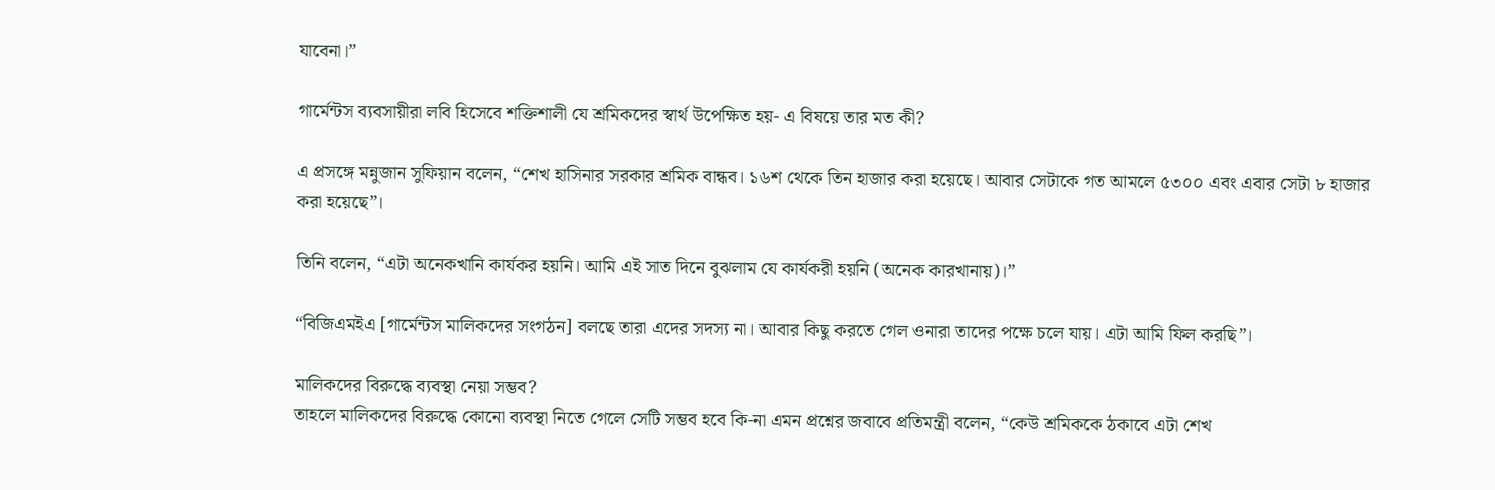যাবেনা।”

গার্মেন্টস ব্যবসায়ীরা লবি হিসেবে শক্তিশালী যে শ্রমিকদের স্বার্থ উপেক্ষিত হয়- এ বিষয়ে তার মত কী?

এ প্রসঙ্গে মন্নুজান সুফিয়ান বলেন, “শেখ হাসিনার সরকার শ্রমিক বান্ধব। ১৬শ থেকে তিন হাজার করা হয়েছে। আবার সেটাকে গত আমলে ৫৩০০ এবং এবার সেটা ৮ হাজার করা হয়েছে”।

তিনি বলেন, “এটা অনেকখানি কার্যকর হয়নি। আমি এই সাত দিনে বুঝলাম যে কার্যকরী হয়নি (অনেক কারখানায়)।”

“বিজিএমইএ [গার্মেন্টস মালিকদের সংগঠন] বলছে তারা এদের সদস্য না। আবার কিছু করতে গেল ওনারা তাদের পক্ষে চলে যায়। এটা আমি ফিল করছি”।

মালিকদের বিরুদ্ধে ব্যবস্থা নেয়া সম্ভব?
তাহলে মালিকদের বিরুদ্ধে কোনো ব্যবস্থা নিতে গেলে সেটি সম্ভব হবে কি-না এমন প্রশ্নের জবাবে প্রতিমন্ত্রী বলেন, “কেউ শ্রমিককে ঠকাবে এটা শেখ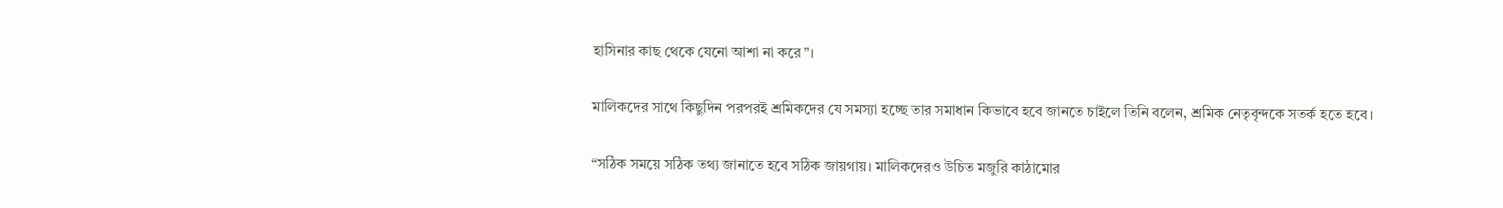হাসিনার কাছ থেকে যেনো আশা না করে”।

মালিকদের সাথে কিছুদিন পরপরই শ্রমিকদের যে সমস্যা হচ্ছে তার সমাধান কিভাবে হবে জানতে চাইলে তিনি বলেন, শ্রমিক নেতৃবৃন্দকে সতর্ক হতে হবে।

“সঠিক সময়ে সঠিক তথ্য জানাতে হবে সঠিক জায়গায়। মালিকদেরও উচিত মজুরি কাঠামোর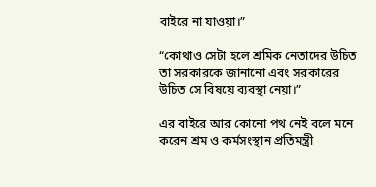বাইরে না যাওয়া।”

“কোথাও সেটা হলে শ্রমিক নেতাদের উচিত তা সরকারকে জানানো এবং সরকারের উচিত সে বিষয়ে ব্যবস্থা নেয়া।”

এর বাইরে আর কোনো পথ নেই বলে মনে করেন শ্রম ও কর্মসংস্থান প্রতিমন্ত্রী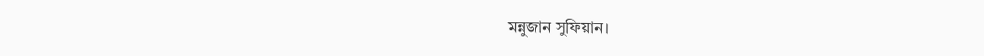মন্নুজান সুফিয়ান।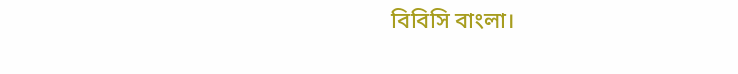বিবিসি বাংলা।